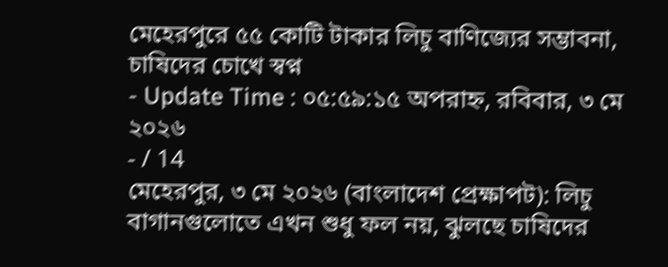মেহেরপুরে ৫৫ কোটি টাকার লিচু বাণিজ্যের সম্ভাবনা, চাষিদের চোখে স্বপ্ন
- Update Time : ০৫:৫৯:১৫ অপরাহ্ন, রবিবার, ৩ মে ২০২৬
- / 14
মেহেরপুর, ৩ মে ২০২৬ (বাংলাদেশ প্রেক্ষাপট): লিচু বাগানগুলোতে এখন শুধু ফল নয়, ঝুলছে চাষিদের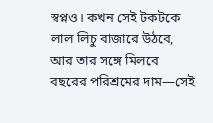স্বপ্নও। কখন সেই টকটকে লাল লিচু বাজারে উঠবে, আর তার সঙ্গে মিলবে বছরের পরিশ্রমের দাম—সেই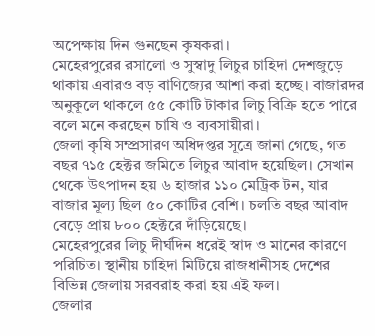অপেক্ষায় দিন গুনছেন কৃষকরা।
মেহেরপুরের রসালো ও সুস্বাদু লিচুর চাহিদা দেশজুড়ে থাকায় এবারও বড় বাণিজ্যের আশা করা হচ্ছে। বাজারদর অনুকূলে থাকলে ৫৫ কোটি টাকার লিচু বিক্রি হতে পারে বলে মনে করছেন চাষি ও ব্যবসায়ীরা।
জেলা কৃষি সম্প্রসারণ অধিদপ্তর সূত্রে জানা গেছে, গত বছর ৭১৫ হেক্টর জমিতে লিচুর আবাদ হয়েছিল। সেখান থেকে উৎপাদন হয় ৬ হাজার ১১০ মেট্রিক টন, যার বাজার মূল্য ছিল ৫০ কোটির বেশি। চলতি বছর আবাদ বেড়ে প্রায় ৮০০ হেক্টরে দাঁড়িয়েছে।
মেহেরপুরের লিচু দীর্ঘদিন ধরেই স্বাদ ও মানের কারণে পরিচিত। স্থানীয় চাহিদা মিটিয়ে রাজধানীসহ দেশের বিভিন্ন জেলায় সরবরাহ করা হয় এই ফল।
জেলার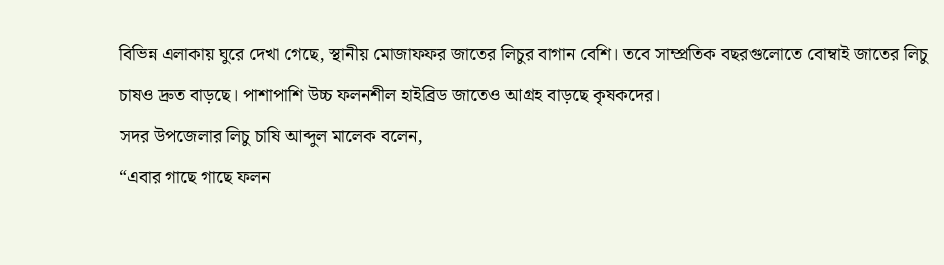বিভিন্ন এলাকায় ঘুরে দেখা গেছে, স্থানীয় মোজাফফর জাতের লিচুর বাগান বেশি। তবে সাম্প্রতিক বছরগুলোতে বোম্বাই জাতের লিচু চাষও দ্রুত বাড়ছে। পাশাপাশি উচ্চ ফলনশীল হাইব্রিড জাতেও আগ্রহ বাড়ছে কৃষকদের।
সদর উপজেলার লিচু চাষি আব্দুল মালেক বলেন,
“এবার গাছে গাছে ফলন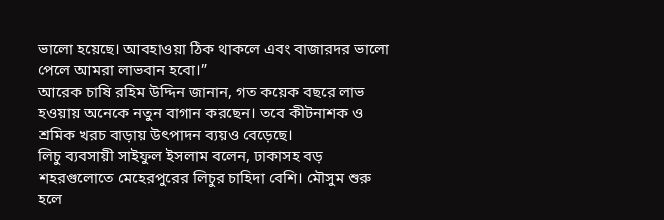ভালো হয়েছে। আবহাওয়া ঠিক থাকলে এবং বাজারদর ভালো পেলে আমরা লাভবান হবো।”
আরেক চাষি রহিম উদ্দিন জানান, গত কয়েক বছরে লাভ হওয়ায় অনেকে নতুন বাগান করছেন। তবে কীটনাশক ও শ্রমিক খরচ বাড়ায় উৎপাদন ব্যয়ও বেড়েছে।
লিচু ব্যবসায়ী সাইফুল ইসলাম বলেন, ঢাকাসহ বড় শহরগুলোতে মেহেরপুরের লিচুর চাহিদা বেশি। মৌসুম শুরু হলে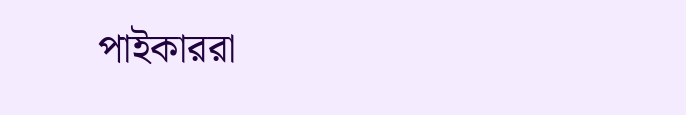পাইকাররা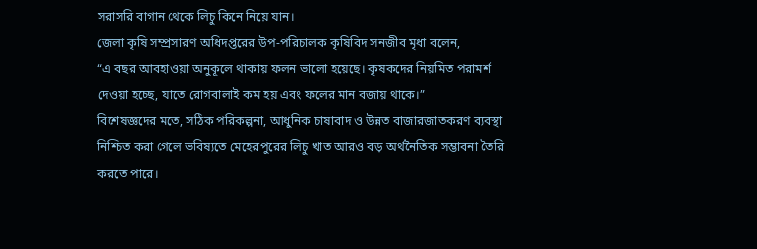সরাসরি বাগান থেকে লিচু কিনে নিয়ে যান।
জেলা কৃষি সম্প্রসারণ অধিদপ্তরের উপ-পরিচালক কৃষিবিদ সনজীব মৃধা বলেন,
“এ বছর আবহাওয়া অনুকূলে থাকায় ফলন ভালো হয়েছে। কৃষকদের নিয়মিত পরামর্শ দেওয়া হচ্ছে, যাতে রোগবালাই কম হয় এবং ফলের মান বজায় থাকে।”
বিশেষজ্ঞদের মতে, সঠিক পরিকল্পনা, আধুনিক চাষাবাদ ও উন্নত বাজারজাতকরণ ব্যবস্থা নিশ্চিত করা গেলে ভবিষ্যতে মেহেরপুরের লিচু খাত আরও বড় অর্থনৈতিক সম্ভাবনা তৈরি করতে পারে।